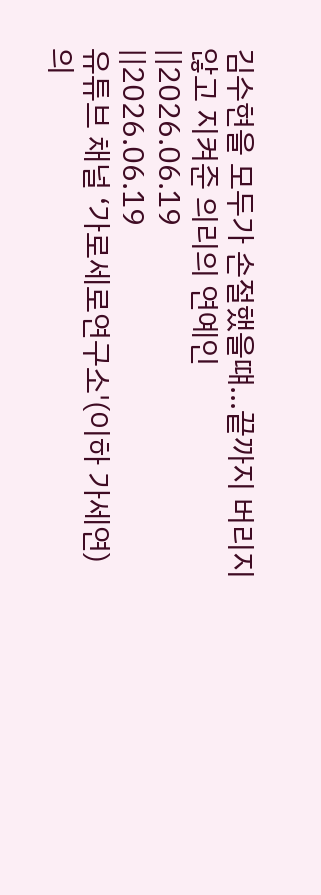김수현을 모두가 손절했을떄…끝까지 버리지 않고 지켜준 의리의 연예인
||2026.06.19
||2026.06.19
유튜브 채널 ‘가로세로연구소'(이하 가세연)의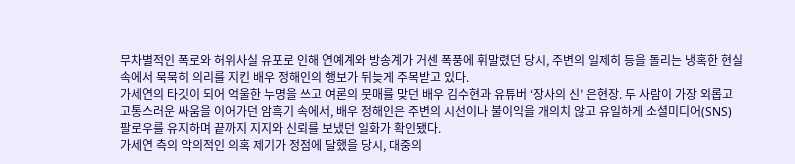무차별적인 폭로와 허위사실 유포로 인해 연예계와 방송계가 거센 폭풍에 휘말렸던 당시, 주변의 일제히 등을 돌리는 냉혹한 현실 속에서 묵묵히 의리를 지킨 배우 정해인의 행보가 뒤늦게 주목받고 있다.
가세연의 타깃이 되어 억울한 누명을 쓰고 여론의 뭇매를 맞던 배우 김수현과 유튜버 ‘장사의 신’ 은현장. 두 사람이 가장 외롭고 고통스러운 싸움을 이어가던 암흑기 속에서, 배우 정해인은 주변의 시선이나 불이익을 개의치 않고 유일하게 소셜미디어(SNS) 팔로우를 유지하며 끝까지 지지와 신뢰를 보냈던 일화가 확인됐다.
가세연 측의 악의적인 의혹 제기가 정점에 달했을 당시, 대중의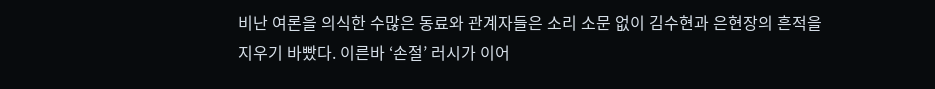비난 여론을 의식한 수많은 동료와 관계자들은 소리 소문 없이 김수현과 은현장의 흔적을 지우기 바빴다. 이른바 ‘손절’ 러시가 이어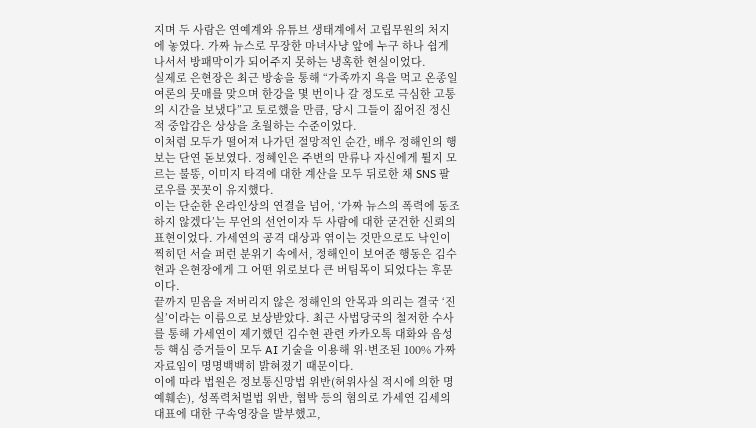지며 두 사람은 연예계와 유튜브 생태계에서 고립무원의 처지에 놓였다. 가짜 뉴스로 무장한 마녀사냥 앞에 누구 하나 쉽게 나서서 방패막이가 되어주지 못하는 냉혹한 현실이었다.
실제로 은현장은 최근 방송을 통해 “가족까지 욕을 먹고 온종일 여론의 뭇매를 맞으며 한강을 몇 번이나 갈 정도로 극심한 고통의 시간을 보냈다”고 토로했을 만큼, 당시 그들이 짊어진 정신적 중압감은 상상을 초월하는 수준이었다.
이처럼 모두가 떨어져 나가던 절망적인 순간, 배우 정해인의 행보는 단연 돋보였다. 정혜인은 주변의 만류나 자신에게 튈지 모르는 불똥, 이미지 타격에 대한 계산을 모두 뒤로한 채 SNS 팔로우를 꼿꼿이 유지했다.
이는 단순한 온라인상의 연결을 넘어, ‘가짜 뉴스의 폭력에 동조하지 않겠다’는 무언의 선언이자 두 사람에 대한 굳건한 신뢰의 표현이었다. 가세연의 공격 대상과 엮이는 것만으로도 낙인이 찍히던 서슬 퍼런 분위기 속에서, 정해인이 보여준 행동은 김수현과 은현장에게 그 어떤 위로보다 큰 버팀목이 되었다는 후문이다.
끝까지 믿음을 저버리지 않은 정해인의 안목과 의리는 결국 ‘진실’이라는 이름으로 보상받았다. 최근 사법당국의 철저한 수사를 통해 가세연이 제기했던 김수현 관련 카카오톡 대화와 음성 등 핵심 증거들이 모두 AI 기술을 이용해 위·변조된 100% 가짜 자료임이 명명백백히 밝혀졌기 때문이다.
이에 따라 법원은 정보통신망법 위반(허위사실 적시에 의한 명예훼손), 성폭력처벌법 위반, 협박 등의 혐의로 가세연 김세의 대표에 대한 구속영장을 발부했고,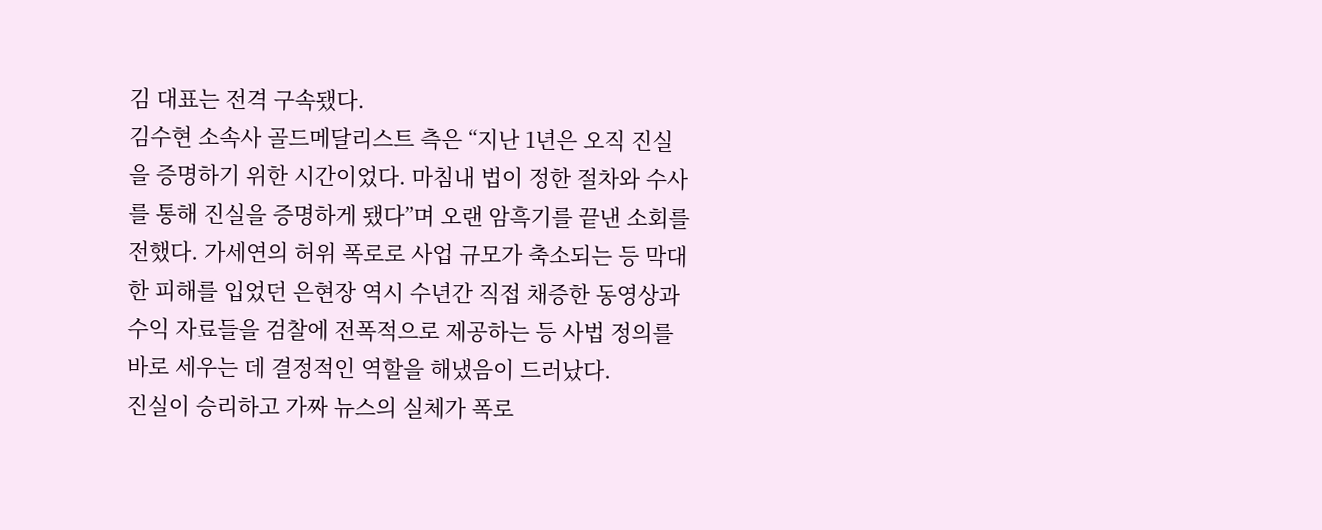김 대표는 전격 구속됐다.
김수현 소속사 골드메달리스트 측은 “지난 1년은 오직 진실을 증명하기 위한 시간이었다. 마침내 법이 정한 절차와 수사를 통해 진실을 증명하게 됐다”며 오랜 암흑기를 끝낸 소회를 전했다. 가세연의 허위 폭로로 사업 규모가 축소되는 등 막대한 피해를 입었던 은현장 역시 수년간 직접 채증한 동영상과 수익 자료들을 검찰에 전폭적으로 제공하는 등 사법 정의를 바로 세우는 데 결정적인 역할을 해냈음이 드러났다.
진실이 승리하고 가짜 뉴스의 실체가 폭로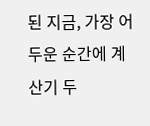된 지금, 가장 어두운 순간에 계산기 두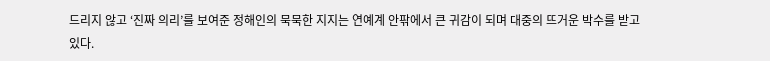드리지 않고 ‘진짜 의리’를 보여준 정해인의 묵묵한 지지는 연예계 안팎에서 큰 귀감이 되며 대중의 뜨거운 박수를 받고 있다.